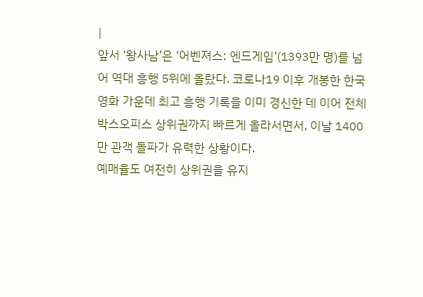|
앞서 ‘왕사남’은 ‘어벤져스: 엔드게임’(1393만 명)를 넘어 역대 흥행 5위에 올랐다. 코로나19 이후 개봉한 한국 영화 가운데 최고 흥행 기록을 이미 경신한 데 이어 전체 박스오피스 상위권까지 빠르게 올라서면서, 이날 1400만 관객 돌파가 유력한 상황이다.
예매율도 여전히 상위권을 유지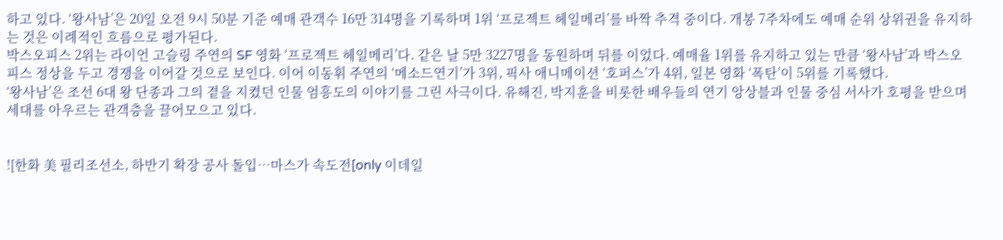하고 있다. ‘왕사남’은 20일 오전 9시 50분 기준 예매 관객수 16만 314명을 기록하며 1위 ‘프로젝트 헤일메리’를 바짝 추격 중이다. 개봉 7주차에도 예매 순위 상위권을 유지하는 것은 이례적인 흐름으로 평가된다.
박스오피스 2위는 라이언 고슬링 주연의 SF 영화 ‘프로젝트 헤일메리’다. 같은 날 5만 3227명을 동원하며 뒤를 이었다. 예매율 1위를 유지하고 있는 만큼 ‘왕사남’과 박스오피스 정상을 두고 경쟁을 이어갈 것으로 보인다. 이어 이동휘 주연의 ‘메소드연기’가 3위, 픽사 애니메이션 ‘호퍼스’가 4위, 일본 영화 ‘폭탄’이 5위를 기록했다.
‘왕사남’은 조선 6대 왕 단종과 그의 곁을 지켰던 인물 엄흥도의 이야기를 그린 사극이다. 유해진, 박지훈을 비롯한 배우들의 연기 앙상블과 인물 중심 서사가 호평을 받으며 세대를 아우르는 관객층을 끌어모으고 있다.


![한화 美 필리조선소, 하반기 확장 공사 돌입…마스가 속도전[only 이데일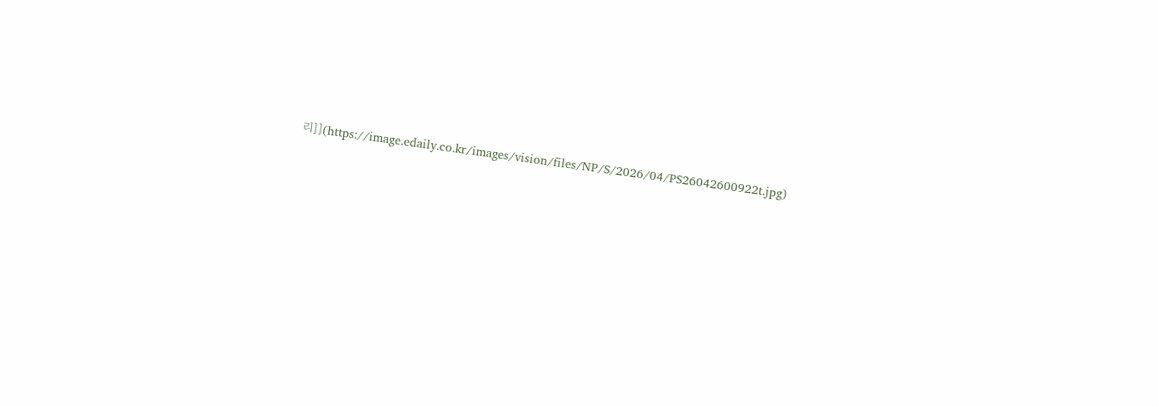리]](https://image.edaily.co.kr/images/vision/files/NP/S/2026/04/PS26042600922t.jpg)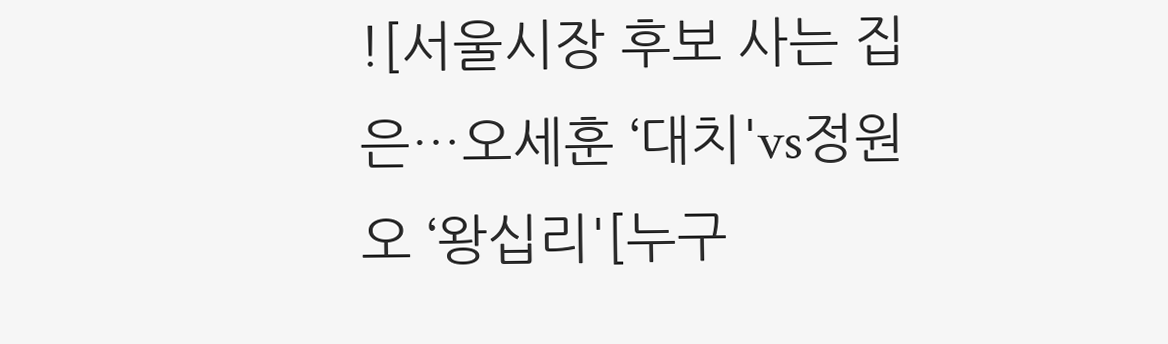![서울시장 후보 사는 집은…오세훈 ‘대치'vs정원오 ‘왕십리'[누구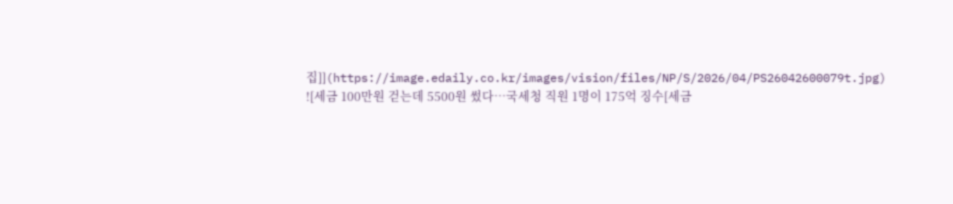집]](https://image.edaily.co.kr/images/vision/files/NP/S/2026/04/PS26042600079t.jpg)
![세금 100만원 걷는데 5500원 썼다…국세청 직원 1명이 175억 징수[세금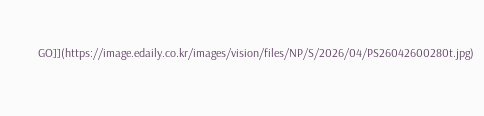GO]](https://image.edaily.co.kr/images/vision/files/NP/S/2026/04/PS26042600280t.jpg)